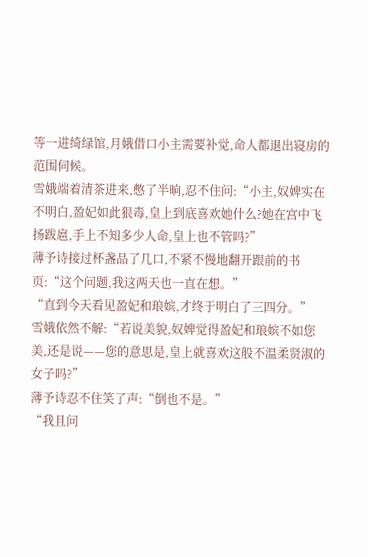等一进绮绿馆,月娥借口小主需要补觉,命人都退出寝房的范围伺候。
雪娥端着清茶进来,憋了半晌,忍不住问:“小主,奴婢实在不明白,盈妃如此狠毒,皇上到底喜欢她什么?她在宫中飞扬跋扈,手上不知多少人命,皇上也不管吗?”
薄予诗接过杯盏品了几口,不紧不慢地翻开跟前的书页:“这个问题,我这两天也一直在想。”
“直到今天看见盈妃和琅嫔,才终于明白了三四分。”
雪娥依然不解:“若说美貌,奴婢觉得盈妃和琅嫔不如您美,还是说——您的意思是,皇上就喜欢这般不温柔贤淑的女子吗?”
薄予诗忍不住笑了声:“倒也不是。”
“我且问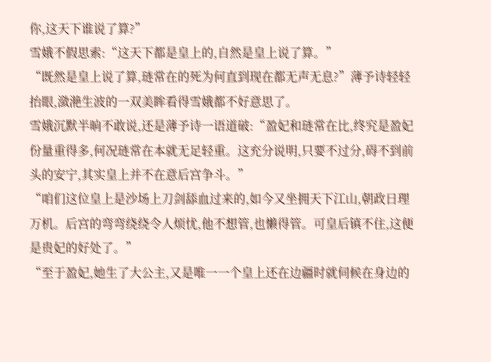你,这天下谁说了算?”
雪娥不假思索:“这天下都是皇上的,自然是皇上说了算。”
“既然是皇上说了算,琏常在的死为何直到现在都无声无息?”薄予诗轻轻抬眼,潋滟生波的一双美眸看得雪娥都不好意思了。
雪娥沉默半晌不敢说,还是薄予诗一语道破:“盈妃和琏常在比,终究是盈妃份量重得多,何况琏常在本就无足轻重。这充分说明,只要不过分,碍不到前头的安宁,其实皇上并不在意后宫争斗。”
“咱们这位皇上是沙场上刀剑舔血过来的,如今又坐拥天下江山,朝政日理万机。后宫的弯弯绕绕令人烦忧,他不想管,也懒得管。可皇后镇不住,这便是贵妃的好处了。”
“至于盈妃,她生了大公主,又是唯一一个皇上还在边疆时就伺候在身边的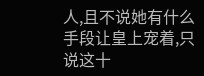人,且不说她有什么手段让皇上宠着,只说这十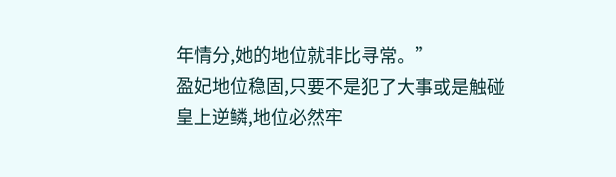年情分,她的地位就非比寻常。”
盈妃地位稳固,只要不是犯了大事或是触碰皇上逆鳞,地位必然牢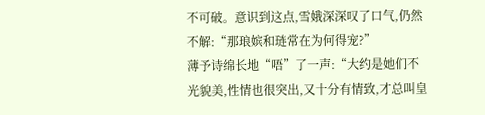不可破。意识到这点,雪娥深深叹了口气,仍然不解:“那琅嫔和琏常在为何得宠?”
薄予诗绵长地“唔”了一声:“大约是她们不光貌美,性情也很突出,又十分有情致,才总叫皇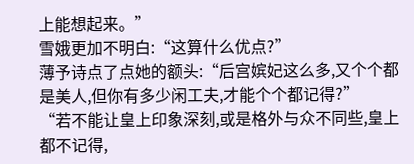上能想起来。”
雪娥更加不明白:“这算什么优点?”
薄予诗点了点她的额头:“后宫嫔妃这么多,又个个都是美人,但你有多少闲工夫,才能个个都记得?”
“若不能让皇上印象深刻,或是格外与众不同些,皇上都不记得,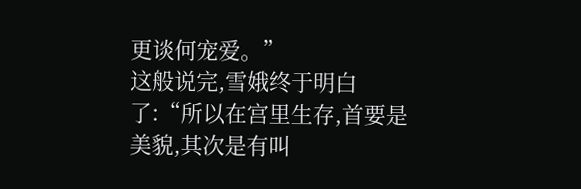更谈何宠爱。”
这般说完,雪娥终于明白了:“所以在宫里生存,首要是美貌,其次是有叫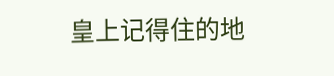皇上记得住的地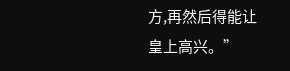方,再然后得能让皇上高兴。”